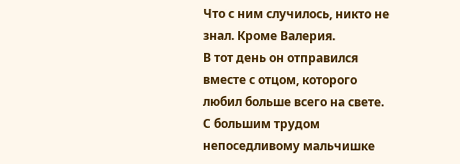Что с ним случилось, никто не знал. Кроме Валерия.
В тот день он отправился вместе с отцом, которого любил больше всего на свете. С большим трудом непоседливому мальчишке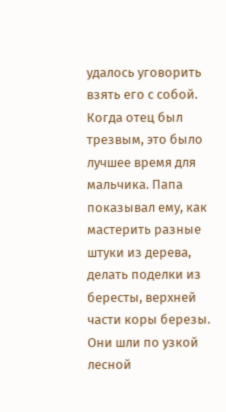удалось уговорить взять его с собой. Когда отец был трезвым, это было лучшее время для мальчика. Папа показывал ему, как мастерить разные штуки из дерева, делать поделки из бересты, верхней части коры березы. Они шли по узкой лесной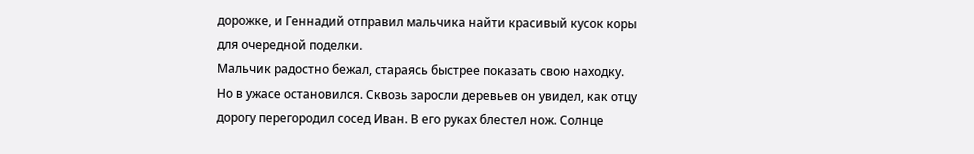дорожке, и Геннадий отправил мальчика найти красивый кусок коры для очередной поделки.
Мальчик радостно бежал, стараясь быстрее показать свою находку. Но в ужасе остановился. Сквозь заросли деревьев он увидел, как отцу дорогу перегородил сосед Иван. В его руках блестел нож. Солнце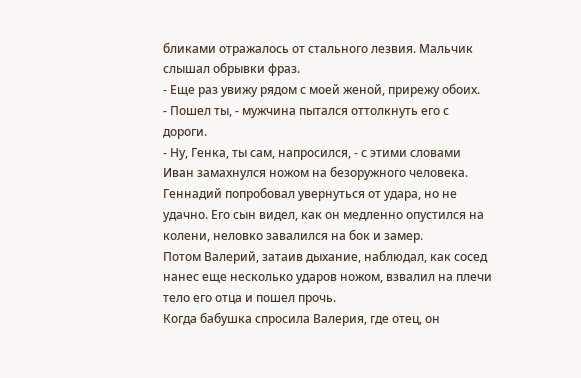бликами отражалось от стального лезвия. Мальчик слышал обрывки фраз.
- Еще раз увижу рядом с моей женой, прирежу обоих.
- Пошел ты, - мужчина пытался оттолкнуть его с дороги.
- Ну, Генка, ты сам, напросился, - с этими словами Иван замахнулся ножом на безоружного человека. Геннадий попробовал увернуться от удара, но не удачно. Его сын видел, как он медленно опустился на колени, неловко завалился на бок и замер.
Потом Валерий, затаив дыхание, наблюдал, как сосед нанес еще несколько ударов ножом, взвалил на плечи тело его отца и пошел прочь.
Когда бабушка спросила Валерия, где отец, он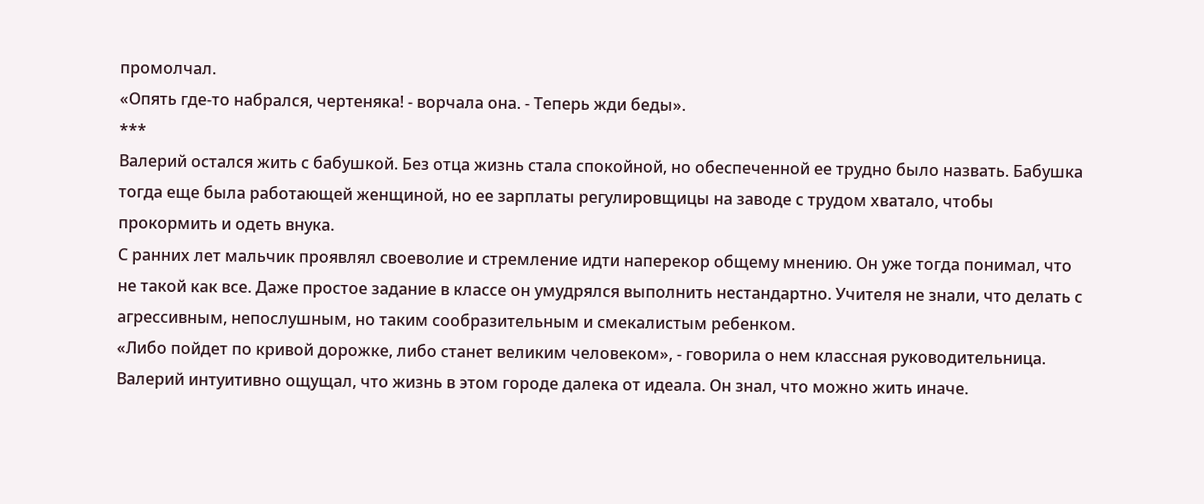промолчал.
«Опять где-то набрался, чертеняка! - ворчала она. - Теперь жди беды».
***
Валерий остался жить с бабушкой. Без отца жизнь стала спокойной, но обеспеченной ее трудно было назвать. Бабушка тогда еще была работающей женщиной, но ее зарплаты регулировщицы на заводе с трудом хватало, чтобы прокормить и одеть внука.
С ранних лет мальчик проявлял своеволие и стремление идти наперекор общему мнению. Он уже тогда понимал, что не такой как все. Даже простое задание в классе он умудрялся выполнить нестандартно. Учителя не знали, что делать с агрессивным, непослушным, но таким сообразительным и смекалистым ребенком.
«Либо пойдет по кривой дорожке, либо станет великим человеком», - говорила о нем классная руководительница.
Валерий интуитивно ощущал, что жизнь в этом городе далека от идеала. Он знал, что можно жить иначе.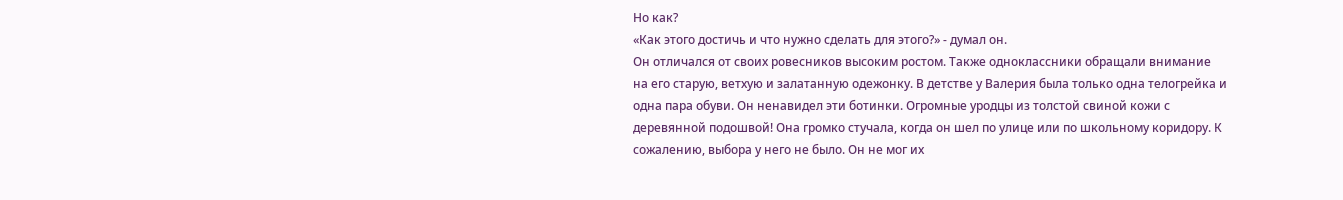Но как?
«Как этого достичь и что нужно сделать для этого?» - думал он.
Он отличался от своих ровесников высоким ростом. Также одноклассники обращали внимание на его старую, ветхую и залатанную одежонку. В детстве у Валерия была только одна телогрейка и одна пара обуви. Он ненавидел эти ботинки. Огромные уродцы из толстой свиной кожи с деревянной подошвой! Она громко стучала, когда он шел по улице или по школьному коридору. К сожалению, выбора у него не было. Он не мог их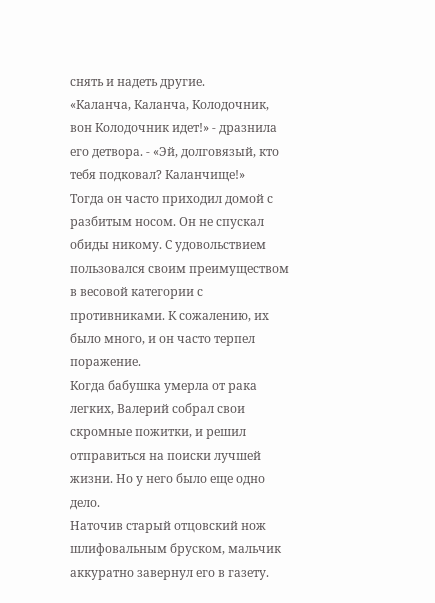снять и надеть другие.
«Каланча, Каланча, Колодочник, вон Колодочник идет!» - дразнила его детвора. - «Эй, долговязый, кто тебя подковал? Каланчище!»
Тогда он часто приходил домой с разбитым носом. Он не спускал обиды никому. С удовольствием пользовался своим преимуществом в весовой категории с противниками. К сожалению, их было много, и он часто терпел поражение.
Когда бабушка умерла от рака легких, Валерий собрал свои скромные пожитки, и решил отправиться на поиски лучшей жизни. Но у него было еще одно дело.
Наточив старый отцовский нож шлифовальным бруском, мальчик аккуратно завернул его в газету.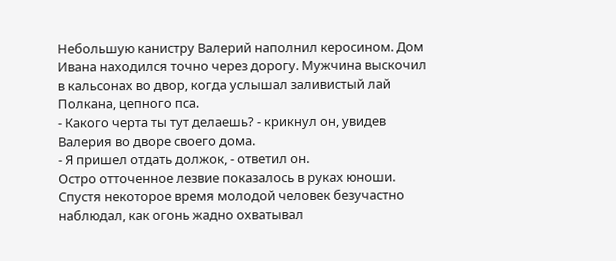Небольшую канистру Валерий наполнил керосином. Дом Ивана находился точно через дорогу. Мужчина выскочил в кальсонах во двор, когда услышал заливистый лай Полкана, цепного пса.
- Какого черта ты тут делаешь? - крикнул он, увидев Валерия во дворе своего дома.
- Я пришел отдать должок, - ответил он.
Остро отточенное лезвие показалось в руках юноши.
Спустя некоторое время молодой человек безучастно наблюдал, как огонь жадно охватывал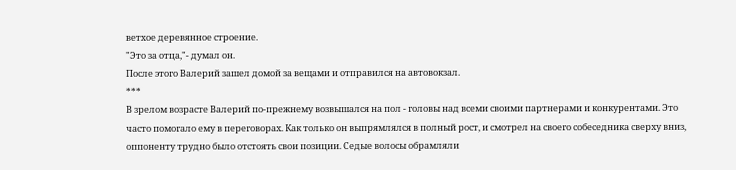ветхое деревянное строение.
"Это за отца,"- думал он.
После этого Валерий зашел домой за вещами и отправился на автовокзал.
***
В зрелом возрасте Валерий по-прежнему возвышался на пол - головы над всеми своими партнерами и конкурентами. Это часто помогало ему в переговорах. Как только он выпрямлялся в полный рост, и смотрел на своего собеседника сверху вниз, оппоненту трудно было отстоять свои позиции. Седые волосы обрамляли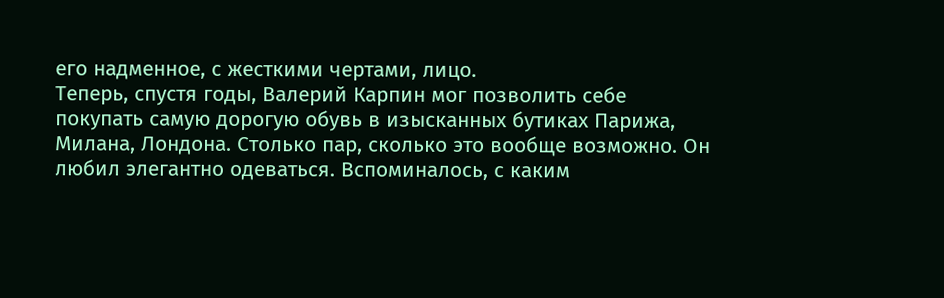его надменное, с жесткими чертами, лицо.
Теперь, спустя годы, Валерий Карпин мог позволить себе покупать самую дорогую обувь в изысканных бутиках Парижа, Милана, Лондона. Столько пар, сколько это вообще возможно. Он любил элегантно одеваться. Вспоминалось, с каким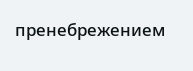пренебрежением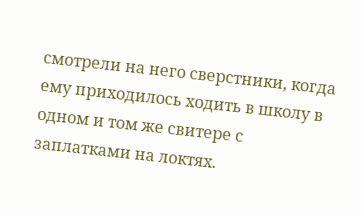смотрели на него сверстники, когда ему приходилось ходить в школу в одном и том же свитере с заплатками на локтях.